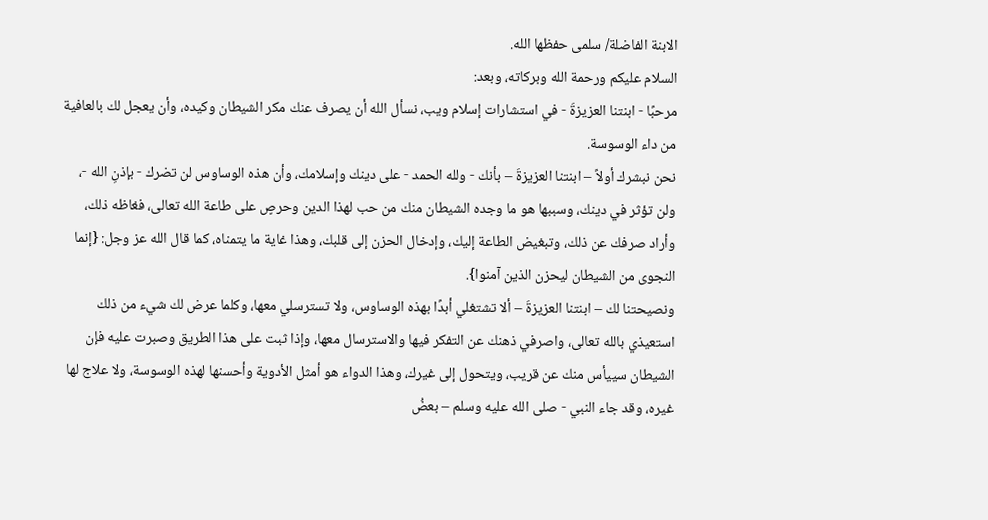الابنة الفاضلة/ سلمى حفظها الله.
السلام عليكم ورحمة الله وبركاته، وبعد:
مرحبًا - ابنتنا العزيزةَ - في استشارات إسلام ويب، نسأل الله أن يصرف عنك مكر الشيطان وكيده، وأن يعجل لك بالعافية من داء الوسوسة.
نحن نبشرك أولاً – ابنتنا العزيزةَ – بأنك - ولله الحمد - على دينك وإسلامك، وأن هذه الوساوس لن تضرك - بإذنِ الله -، ولن تؤثر في دينك، وسببها هو ما وجده الشيطان منك من حب لهذا الدين وحرصٍ على طاعة الله تعالى، فغاظه ذلك، وأراد صرفك عن ذلك، وتبغيض الطاعة إليك، وإدخال الحزن إلى قلبك، وهذا غاية ما يتمناه، كما قال الله عز وجل: {إنما النجوى من الشيطان ليحزن الذين آمنوا}.
ونصيحتنا لك – ابنتنا العزيزةَ – ألا تشتغلي أبدًا بهذه الوساوس، ولا تسترسلي معها، وكلما عرض لك شيء من ذلك استعيذي بالله تعالى، واصرفي ذهنك عن التفكر فيها والاسترسال معها، وإذا ثبت على هذا الطريق وصبرت عليه فإن الشيطان سييأس منك عن قريب، ويتحول إلى غيرك، وهذا الدواء هو أمثل الأدوية وأحسنها لهذه الوسوسة، ولا علاج لها غيره، وقد جاء النبي - صلى الله عليه وسلم – بعضُ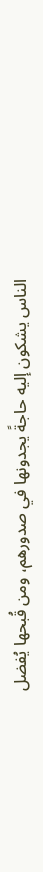الناس يشكون إليه حاجةً يجدونها في صدورهم، ومن قُبحها يُفضل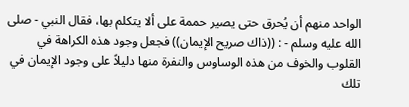الواحد منهم أن يُحرق حتى يصير حممة على ألا يتكلم بها، فقال النبي - صلى الله عليه وسلم - : ((ذاك صريح الإيمان)) فجعل وجود هذه الكراهة في القلوب والخوف من هذه الوساوس والنفرة منها دليلاً على وجود الإيمان في تلك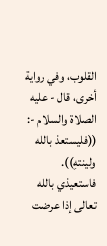القلوب، وفي رواية أخرى، قال - عليه الصلاة والسلام -: ((فليستعذ بالله ولينتهِ)).
فاستعيذي بالله تعالى إذا عرضت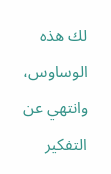لك هذه الوساوس، وانتهي عن التفكير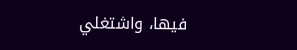فيها، واشتغلي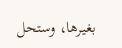بغيرها، وستحل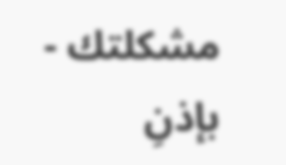مشكلتك - بإذنِ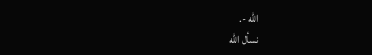الله -.
نسأل الله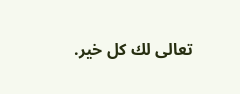تعالى لك كل خير.